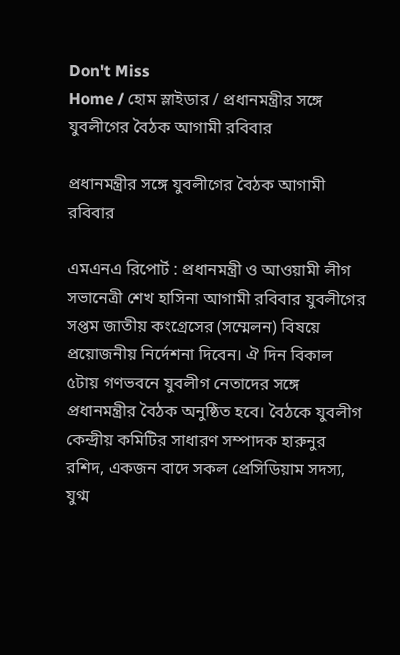Don't Miss
Home / হোম স্লাইডার / প্রধানমন্ত্রীর সঙ্গে যুবলীগের বৈঠক আগামী রবিবার

প্রধানমন্ত্রীর সঙ্গে যুবলীগের বৈঠক আগামী রবিবার

এমএনএ রিপোর্ট : প্রধানমন্ত্রী ও আওয়ামী লীগ সভানেত্রী শেখ হাসিনা আগামী রবিবার যুবলীগের সপ্তম জাতীয় কংগ্রেসের (সম্মেলন) বিষয়ে প্রয়োজনীয় নির্দেশনা দিবেন। ঐ দিন বিকাল ৫টায় গণভবনে যুবলীগ নেতাদের সঙ্গে প্রধানমন্ত্রীর বৈঠক অনুষ্ঠিত হবে। বৈঠকে যুবলীগ কেন্দ্রীয় কমিটির সাধারণ সম্পাদক হারুনুর রশিদ, একজন বাদে সকল প্রেসিডিয়াম সদস্য, যুগ্ম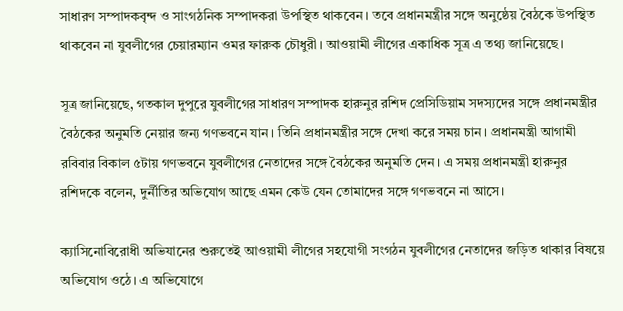সাধারণ সম্পাদকবৃন্দ ও সাংগঠনিক সম্পাদকরা উপস্থিত থাকবেন। তবে প্রধানমন্ত্রীর সঙ্গে অনুষ্ঠেয় বৈঠকে উপস্থিত থাকবেন না যুবলীগের চেয়ারম্যান ওমর ফারুক চৌধুরী। আওয়ামী লীগের একাধিক সূত্র এ তথ্য জানিয়েছে।

সূত্র জানিয়েছে, গতকাল দুপুরে যুবলীগের সাধারণ সম্পাদক হারুনুর রশিদ প্রেসিডিয়াম সদস্যদের সঙ্গে প্রধানমন্ত্রীর বৈঠকের অনুমতি নেয়ার জন্য গণভবনে যান। তিনি প্রধানমন্ত্রীর সঙ্গে দেখা করে সময় চান। প্রধানমন্ত্রী আগামী রবিবার বিকাল ৫টায় গণভবনে যুবলীগের নেতাদের সঙ্গে বৈঠকের অনুমতি দেন। এ সময় প্রধানমন্ত্রী হারুনুর রশিদকে বলেন, দুর্নীতির অভিযোগ আছে এমন কেউ যেন তোমাদের সঙ্গে গণভবনে না আসে।

ক্যাসিনোবিরোধী অভিযানের শুরুতেই আওয়ামী লীগের সহযোগী সংগঠন যুবলীগের নেতাদের জড়িত থাকার বিষয়ে অভিযোগ ওঠে। এ অভিযোগে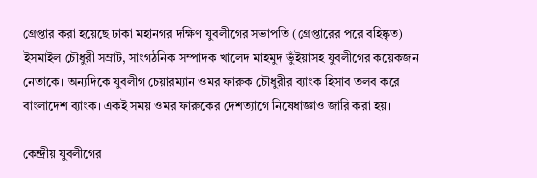গ্রেপ্তার করা হয়েছে ঢাকা মহানগর দক্ষিণ যুবলীগের সভাপতি (গ্রেপ্তারের পরে বহিষ্কৃত) ইসমাইল চৌধুরী সম্রাট, সাংগঠনিক সম্পাদক খালেদ মাহমুদ ভুঁইয়াসহ যুবলীগের কয়েকজন নেতাকে। অন্যদিকে যুবলীগ চেয়ারম্যান ওমর ফারুক চৌধুরীর ব্যাংক হিসাব তলব করে বাংলাদেশ ব্যাংক। একই সময় ওমর ফারুকের দেশত্যাগে নিষেধাজ্ঞাও জারি করা হয়।

কেন্দ্রীয় যুবলীগের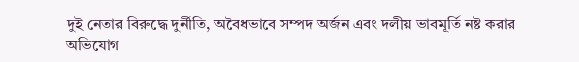দুই নেতার বিরুদ্ধে দুর্নীতি, অবৈধভাবে সম্পদ অর্জন এবং দলীয় ভাবমূর্তি নষ্ট করার অভিযোগ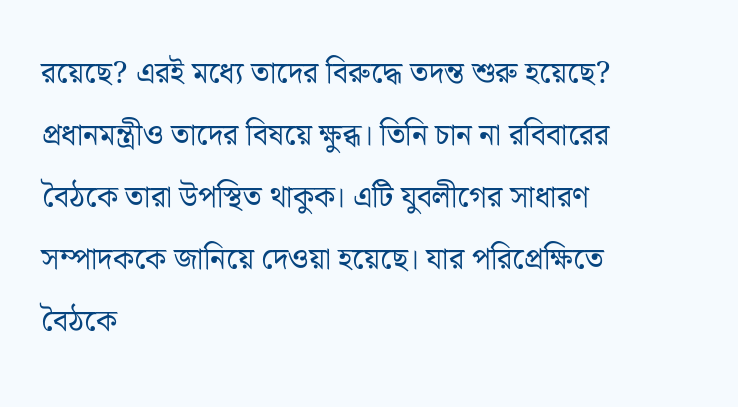রয়েছে? এরই মধ্যে তাদের বিরুদ্ধে তদন্ত শুরু হয়েছে? প্রধানমন্ত্রীও তাদের বিষয়ে ক্ষুব্ধ। তিনি চান না রবিবারের বৈঠকে তারা উপস্থিত থাকুক। এটি যুবলীগের সাধারণ সম্পাদককে জানিয়ে দেওয়া হয়েছে। যার পরিপ্রেক্ষিতে বৈঠকে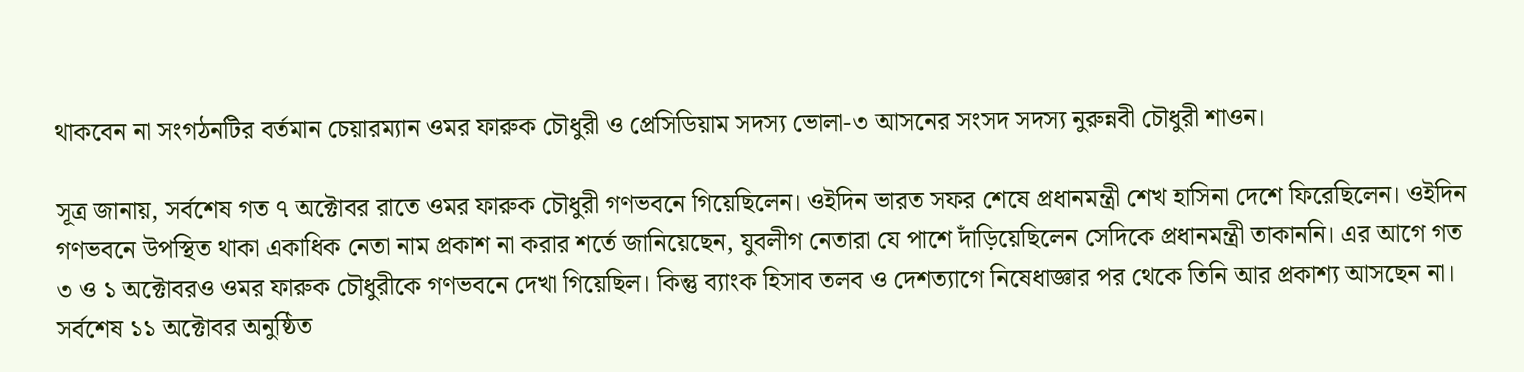থাকবেন না সংগঠনটির বর্তমান চেয়ারম্যান ওমর ফারুক চৌধুরী ও প্রেসিডিয়াম সদস্য ভোলা-৩ আসনের সংসদ সদস্য নুরুন্নবী চৌধুরী শাওন।

সূত্র জানায়, সর্বশেষ গত ৭ অক্টোবর রাতে ওমর ফারুক চৌধুরী গণভবনে গিয়েছিলেন। ওইদিন ভারত সফর শেষে প্রধানমন্ত্রী শেখ হাসিনা দেশে ফিরেছিলেন। ওইদিন গণভবনে উপস্থিত থাকা একাধিক নেতা নাম প্রকাশ না করার শর্তে জানিয়েছেন, যুবলীগ নেতারা যে পাশে দাঁড়িয়েছিলেন সেদিকে প্রধানমন্ত্রী তাকাননি। এর আগে গত ৩ ও ১ অক্টোবরও ওমর ফারুক চৌধুরীকে গণভবনে দেখা গিয়েছিল। কিন্তু ব্যাংক হিসাব তলব ও দেশত্যাগে নিষেধাজ্ঞার পর থেকে তিনি আর প্রকাশ্য আসছেন না। সর্বশেষ ১১ অক্টোবর অনুষ্ঠিত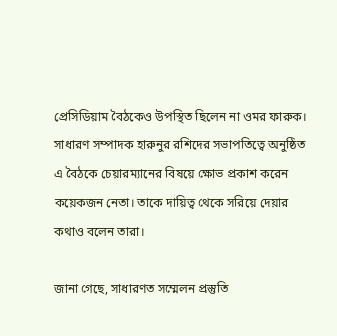প্রেসিডিয়াম বৈঠকেও উপস্থিত ছিলেন না ওমর ফারুক। সাধারণ সম্পাদক হারুনুর রশিদের সভাপতিত্বে অনুষ্ঠিত এ বৈঠকে চেয়ারম্যানের বিষয়ে ক্ষোভ প্রকাশ করেন কয়েকজন নেতা। তাকে দায়িত্ব থেকে সরিয়ে দেয়ার কথাও বলেন তারা।

জানা গেছে, সাধারণত সম্মেলন প্রস্তুতি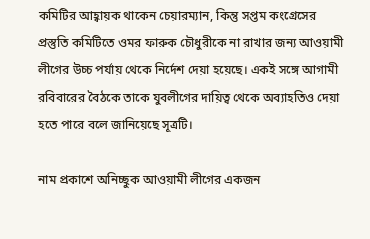কমিটির আহ্বায়ক থাকেন চেয়ারম্যান, কিন্তু সপ্তম কংগ্রেসের প্রস্তুতি কমিটিতে ওমর ফারুক চৌধুরীকে না রাখার জন্য আওয়ামী লীগের উচ্চ পর্যায় থেকে নির্দেশ দেয়া হয়েছে। একই সঙ্গে আগামী রবিবারের বৈঠকে তাকে যুবলীগের দায়িত্ব থেকে অব্যাহতিও দেয়া হতে পারে বলে জানিয়েছে সূত্রটি।

নাম প্রকাশে অনিচ্ছুক আওয়ামী লীগের একজন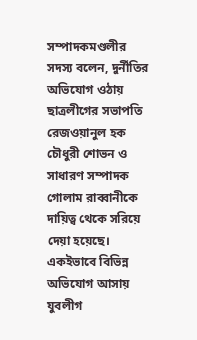সম্পাদকমণ্ডলীর সদস্য বলেন, দুর্নীতির অভিযোগ ওঠায় ছাত্রলীগের সভাপতি রেজওয়ানুল হক চৌধুরী শোভন ও সাধারণ সম্পাদক গোলাম রাব্বানীকে দায়িত্ব থেকে সরিয়ে দেয়া হয়েছে। একইভাবে বিভিন্ন অভিযোগ আসায় যুবলীগ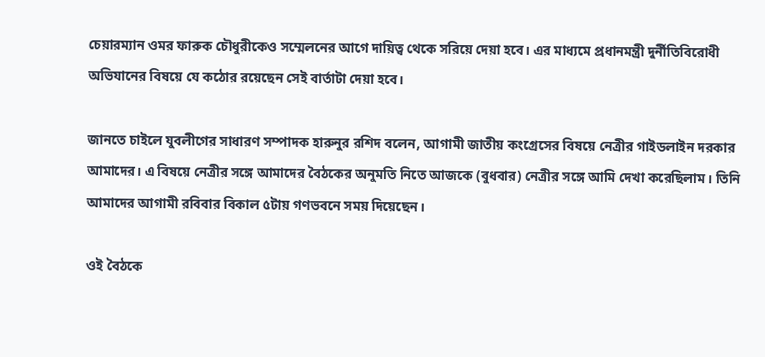চেয়ারম্যান ওমর ফারুক চৌধুরীকেও সম্মেলনের আগে দায়িত্ব থেকে সরিয়ে দেয়া হবে। এর মাধ্যমে প্রধানমন্ত্রী দুর্নীতিবিরোধী অভিযানের বিষয়ে যে কঠোর রয়েছেন সেই বার্তাটা দেয়া হবে।

জানতে চাইলে যুবলীগের সাধারণ সম্পাদক হারুনুর রশিদ বলেন, আগামী জাতীয় কংগ্রেসের বিষয়ে নেত্রীর গাইডলাইন দরকার আমাদের। এ বিষয়ে নেত্রীর সঙ্গে আমাদের বৈঠকের অনুমতি নিতে আজকে (বুধবার) নেত্রীর সঙ্গে আমি দেখা করেছিলাম। তিনি আমাদের আগামী রবিবার বিকাল ৫টায় গণভবনে সময় দিয়েছেন।

ওই বৈঠকে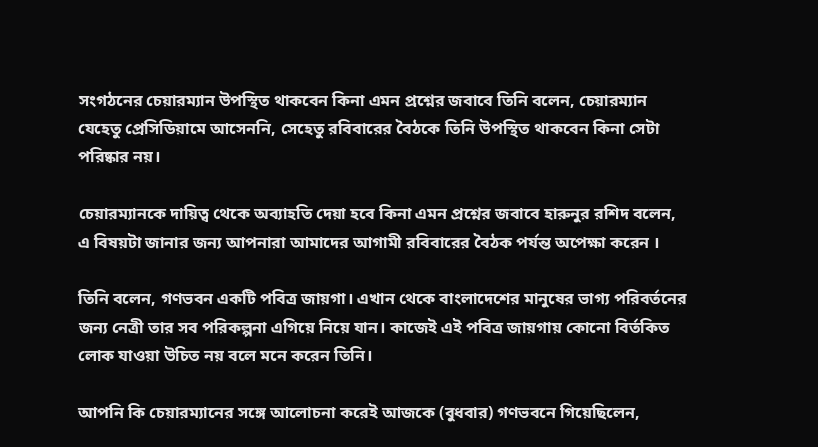সংগঠনের চেয়ারম্যান উপস্থিত থাকবেন কিনা এমন প্রশ্নের জবাবে তিনি বলেন, চেয়ারম্যান যেহেতু প্রেসিডিয়ামে আসেননি, সেহেতু রবিবারের বৈঠকে তিনি উপস্থিত থাকবেন কিনা সেটা পরিষ্কার নয়।

চেয়ারম্যানকে দায়িত্ব থেকে অব্যাহতি দেয়া হবে কিনা এমন প্রশ্নের জবাবে হারুনুর রশিদ বলেন, এ বিষয়টা জানার জন্য আপনারা আমাদের আগামী রবিবারের বৈঠক পর্যন্ত অপেক্ষা করেন ।

তিনি বলেন, গণভবন একটি পবিত্র জায়গা। এখান থেকে বাংলাদেশের মানুষের ভাগ্য পরিবর্তনের জন্য নেত্রী তার সব পরিকল্পনা এগিয়ে নিয়ে যান। কাজেই এই পবিত্র জায়গায় কোনো বির্তকিত লোক যাওয়া উচিত নয় বলে মনে করেন তিনি।

আপনি কি চেয়ারম্যানের সঙ্গে আলোচনা করেই আজকে (বুধবার) গণভবনে গিয়েছিলেন,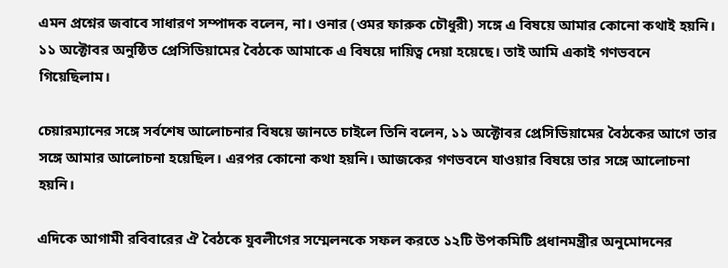এমন প্রশ্নের জবাবে সাধারণ সম্পাদক বলেন, না। ওনার (ওমর ফারুক চৌধুরী) সঙ্গে এ বিষয়ে আমার কোনো কথাই হয়নি। ১১ অক্টোবর অনুষ্ঠিত প্রেসিডিয়ামের বৈঠকে আমাকে এ বিষয়ে দায়িত্ব দেয়া হয়েছে। তাই আমি একাই গণভবনে গিয়েছিলাম।

চেয়ারম্যানের সঙ্গে সর্বশেষ আলোচনার বিষয়ে জানতে চাইলে তিনি বলেন, ১১ অক্টোবর প্রেসিডিয়ামের বৈঠকের আগে তার সঙ্গে আমার আলোচনা হয়েছিল। এরপর কোনো কথা হয়নি। আজকের গণভবনে যাওয়ার বিষয়ে তার সঙ্গে আলোচনা হয়নি।

এদিকে আগামী রবিবারের ঐ বৈঠকে যুবলীগের সম্মেলনকে সফল করতে ১২টি উপকমিটি প্রধানমন্ত্রীর অনুমোদনের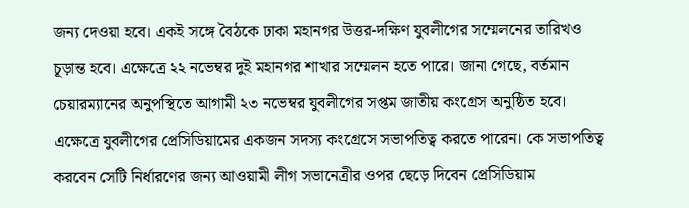জন্য দেওয়া হবে। একই সঙ্গে বৈঠকে ঢাকা মহানগর উত্তর-দক্ষিণ যুবলীগের সম্মেলনের তারিখও চূড়ান্ত হবে। এক্ষেত্রে ২২ নভেম্বর দুই মহানগর শাখার সম্মেলন হতে পারে। জানা গেছে, বর্তমান চেয়ারম্যানের অনুপস্থিতে আগামী ২৩ নভেম্বর যুবলীগের সপ্তম জাতীয় কংগ্রেস অনুষ্ঠিত হবে। এক্ষেত্রে যুবলীগের প্রেসিডিয়ামের একজন সদস্য কংগ্রেসে সভাপতিত্ব করতে পারেন। কে সভাপতিত্ব করবেন সেটি নির্ধারণের জন্য আওয়ামী লীগ সভানেত্রীর ওপর ছেড়ে দিবেন প্রেসিডিয়াম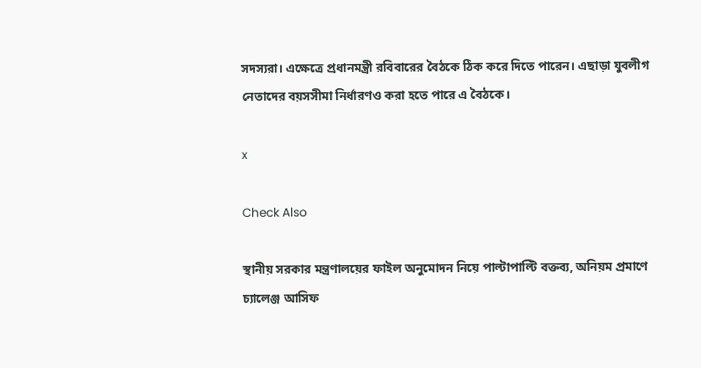সদস্যরা। এক্ষেত্রে প্রধানমন্ত্রী রবিবারের বৈঠকে ঠিক করে দিতে পারেন। এছাড়া যুবলীগ নেতাদের বয়সসীমা নির্ধারণও করা হতে পারে এ বৈঠকে।

x

Check Also

স্থানীয় সরকার মন্ত্রণালয়ের ফাইল অনুমোদন নিয়ে পাল্টাপাল্টি বক্তব্য, অনিয়ম প্রমাণে চ্যালেঞ্জ আসিফ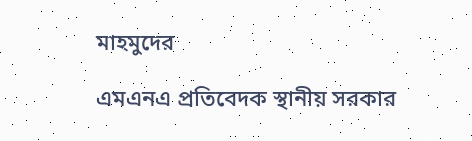মাহমুদের

এমএনএ প্রতিবেদক স্থানীয় সরকার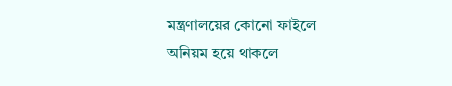মন্ত্রণালয়ের কোনো ফাইলে অনিয়ম হয়ে থাকলে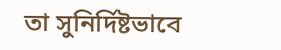তা সুনির্দিষ্টভাবে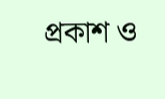প্রকাশ ও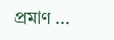প্রমাণ ...